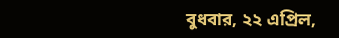বুধবার, ২২ এপ্রিল,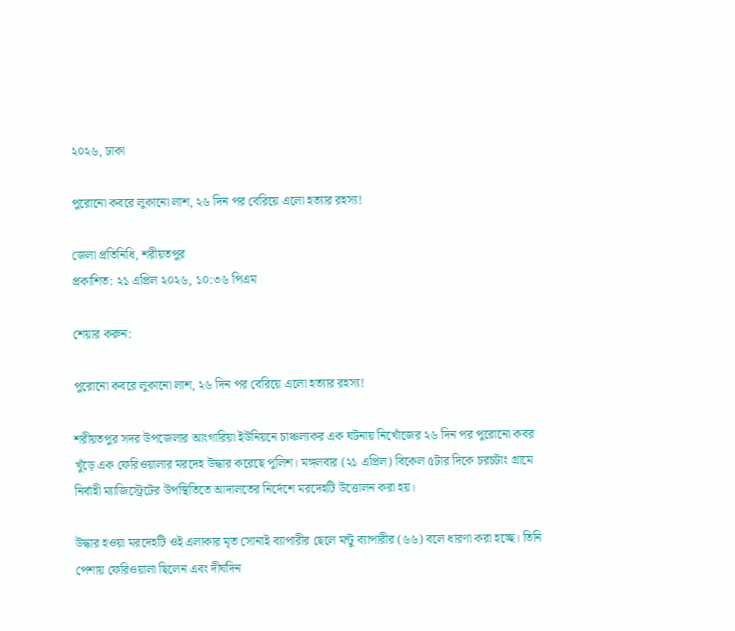২০২৬, ঢাকা

পুরোনো কবরে লুকানো লাশ, ২৬ দিন পর বেরিয়ে এলো হত্যার রহস্য!

জেলা প্রতিনিধি, শরীয়তপুর
প্রকাশিত: ২১ এপ্রিল ২০২৬, ১০:৩৬ পিএম

শেয়ার করুন:

পুরোনো কবরে লুকানো লাশ, ২৬ দিন পর বেরিয়ে এলো হত্যার রহস্য!

শরীয়তপুর সদর উপজেলার আংগারিয়া ইউনিয়নে চাঞ্চল্যকর এক ঘটনায় নিখোঁজের ২৬ দিন পর পুরোনো কবর খুঁড়ে এক ফেরিওয়ালার মরদেহ উদ্ধার করেছে পুলিশ। মঙ্গলবার (২১ এপ্রিল) বিকেল ৫টার দিকে চরচটাং গ্রামে নির্বাহী ম্যাজিস্ট্রেটের উপস্থিতিতে আদালতের নির্দেশে মরদেহটি উত্তোলন করা হয়।

উদ্ধার হওয়া মরদেহটি ওই এলাকার মৃত সোনাই ব্যাপারীর ছেলে মন্টু ব্যাপারীর (৬৬) বলে ধারণা করা হচ্ছে। তিনি পেশায় ফেরিওয়ালা ছিলেন এবং দীর্ঘদিন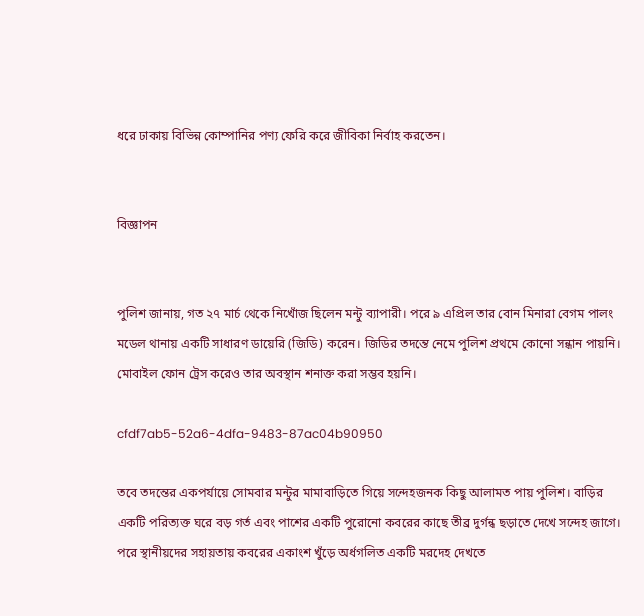ধরে ঢাকায় বিভিন্ন কোম্পানির পণ্য ফেরি করে জীবিকা নির্বাহ করতেন।


বিজ্ঞাপন


পুলিশ জানায়, গত ২৭ মার্চ থেকে নিখোঁজ ছিলেন মন্টু ব্যাপারী। পরে ৯ এপ্রিল তার বোন মিনারা বেগম পালং মডেল থানায় একটি সাধারণ ডায়েরি (জিডি) করেন। জিডির তদন্তে নেমে পুলিশ প্রথমে কোনো সন্ধান পায়নি। মোবাইল ফোন ট্রেস করেও তার অবস্থান শনাক্ত করা সম্ভব হয়নি।

cfdf7ab5-52a6-4dfa-9483-87ac04b90950

তবে তদন্তের একপর্যায়ে সোমবার মন্টুর মামাবাড়িতে গিয়ে সন্দেহজনক কিছু আলামত পায় পুলিশ। বাড়ির একটি পরিত্যক্ত ঘরে বড় গর্ত এবং পাশের একটি পুরোনো কবরের কাছে তীব্র দুর্গন্ধ ছড়াতে দেখে সন্দেহ জাগে। পরে স্থানীয়দের সহায়তায় কবরের একাংশ খুঁড়ে অর্ধগলিত একটি মরদেহ দেখতে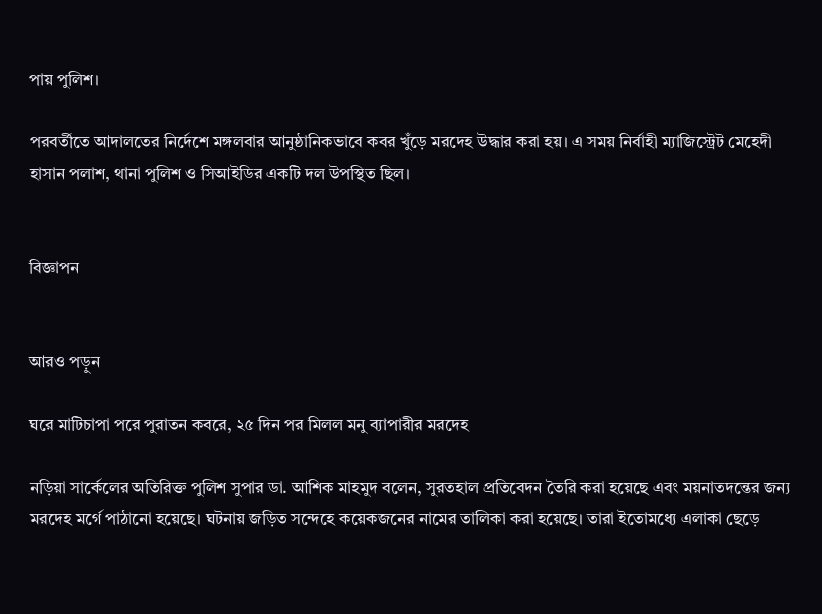পায় পুলিশ।

পরবর্তীতে আদালতের নির্দেশে মঙ্গলবার আনুষ্ঠানিকভাবে কবর খুঁড়ে মরদেহ উদ্ধার করা হয়। এ সময় নির্বাহী ম্যাজিস্ট্রেট মেহেদী হাসান পলাশ, থানা পুলিশ ও সিআইডির একটি দল উপস্থিত ছিল।


বিজ্ঞাপন


আরও পড়ুন

ঘরে মাটিচাপা পরে পুরাতন কবরে, ২৫ দিন পর মিলল মনু ব্যাপারীর মরদেহ

নড়িয়া সার্কেলের অতিরিক্ত পুলিশ সুপার ডা. আশিক মাহমুদ বলেন, সুরতহাল প্রতিবেদন তৈরি করা হয়েছে এবং ময়নাতদন্তের জন্য মরদেহ মর্গে পাঠানো হয়েছে। ঘটনায় জড়িত সন্দেহে কয়েকজনের নামের তালিকা করা হয়েছে। তারা ইতোমধ্যে এলাকা ছেড়ে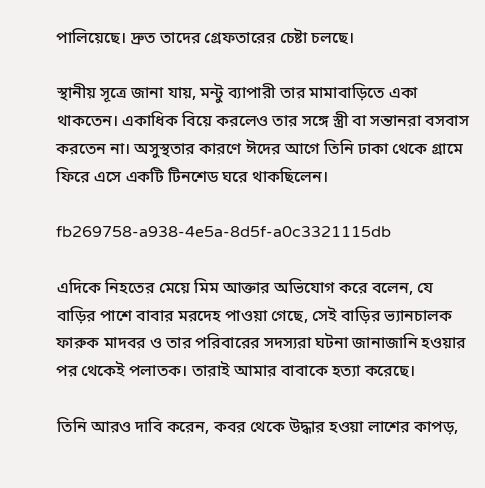পালিয়েছে। দ্রুত তাদের গ্রেফতারের চেষ্টা চলছে।

স্থানীয় সূত্রে জানা যায়, মন্টু ব্যাপারী তার মামাবাড়িতে একা থাকতেন। একাধিক বিয়ে করলেও তার সঙ্গে স্ত্রী বা সন্তানরা বসবাস করতেন না। অসুস্থতার কারণে ঈদের আগে তিনি ঢাকা থেকে গ্রামে ফিরে এসে একটি টিনশেড ঘরে থাকছিলেন।

fb269758-a938-4e5a-8d5f-a0c3321115db

এদিকে নিহতের মেয়ে মিম আক্তার অভিযোগ করে বলেন, যে বাড়ির পাশে বাবার মরদেহ পাওয়া গেছে, সেই বাড়ির ভ্যানচালক ফারুক মাদবর ও তার পরিবারের সদস্যরা ঘটনা জানাজানি হওয়ার পর থেকেই পলাতক। তারাই আমার বাবাকে হত্যা করেছে।

তিনি আরও দাবি করেন, কবর থেকে উদ্ধার হওয়া লাশের কাপড়,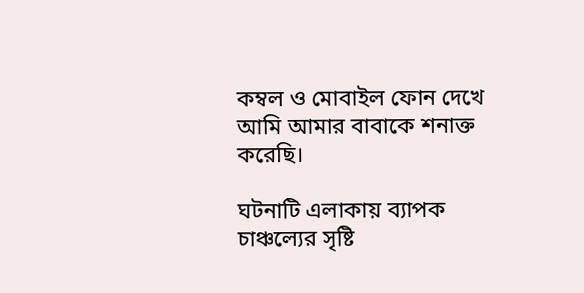কম্বল ও মোবাইল ফোন দেখে আমি আমার বাবাকে শনাক্ত করেছি।

ঘটনাটি এলাকায় ব্যাপক চাঞ্চল্যের সৃষ্টি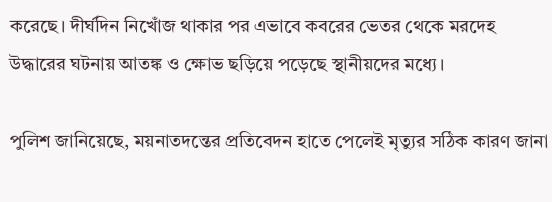করেছে। দীর্ঘদিন নিখোঁজ থাকার পর এভাবে কবরের ভেতর থেকে মরদেহ উদ্ধারের ঘটনায় আতঙ্ক ও ক্ষোভ ছড়িয়ে পড়েছে স্থানীয়দের মধ্যে।

পুলিশ জানিয়েছে, ময়নাতদন্তের প্রতিবেদন হাতে পেলেই মৃত্যুর সঠিক কারণ জানা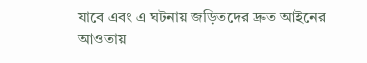যাবে এবং এ ঘটনায় জড়িতদের দ্রুত আইনের আওতায়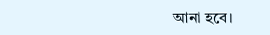আনা হবে।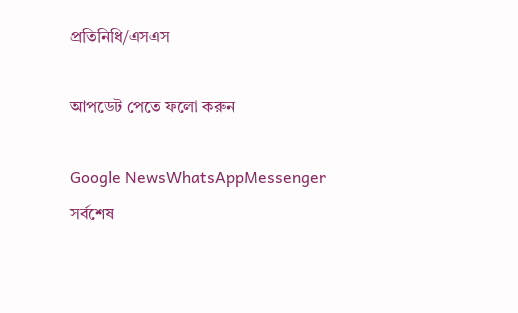প্রতিনিধি/এসএস

আপডেট পেতে ফলো করুন

Google NewsWhatsAppMessenger
সর্বশেষ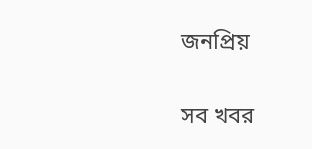জনপ্রিয়

সব খবর